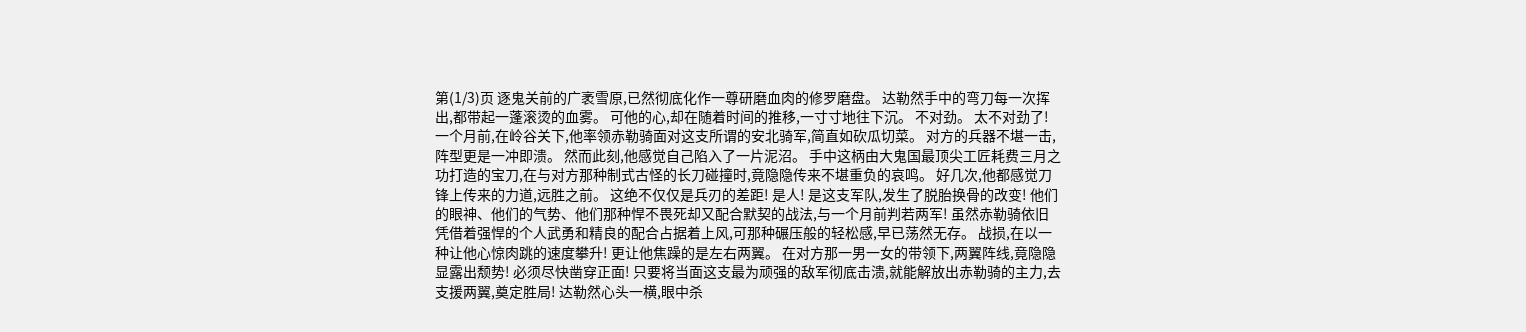第(1/3)页 逐鬼关前的广袤雪原,已然彻底化作一尊研磨血肉的修罗磨盘。 达勒然手中的弯刀每一次挥出,都带起一蓬滚烫的血雾。 可他的心,却在随着时间的推移,一寸寸地往下沉。 不对劲。 太不对劲了! 一个月前,在岭谷关下,他率领赤勒骑面对这支所谓的安北骑军,简直如砍瓜切菜。 对方的兵器不堪一击,阵型更是一冲即溃。 然而此刻,他感觉自己陷入了一片泥沼。 手中这柄由大鬼国最顶尖工匠耗费三月之功打造的宝刀,在与对方那种制式古怪的长刀碰撞时,竟隐隐传来不堪重负的哀鸣。 好几次,他都感觉刀锋上传来的力道,远胜之前。 这绝不仅仅是兵刃的差距! 是人! 是这支军队,发生了脱胎换骨的改变! 他们的眼神、他们的气势、他们那种悍不畏死却又配合默契的战法,与一个月前判若两军! 虽然赤勒骑依旧凭借着强悍的个人武勇和精良的配合占据着上风,可那种碾压般的轻松感,早已荡然无存。 战损,在以一种让他心惊肉跳的速度攀升! 更让他焦躁的是左右两翼。 在对方那一男一女的带领下,两翼阵线,竟隐隐显露出颓势! 必须尽快凿穿正面! 只要将当面这支最为顽强的敌军彻底击溃,就能解放出赤勒骑的主力,去支援两翼,奠定胜局! 达勒然心头一横,眼中杀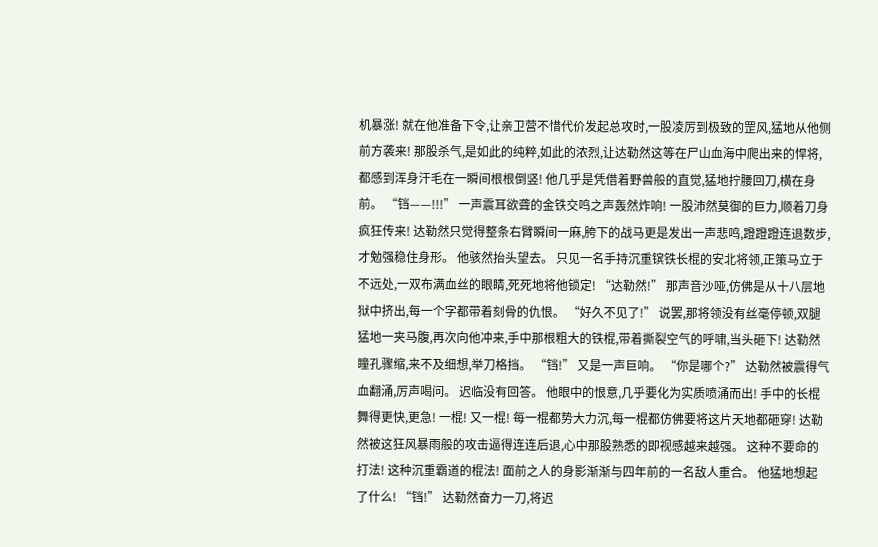机暴涨! 就在他准备下令,让亲卫营不惜代价发起总攻时,一股凌厉到极致的罡风,猛地从他侧前方袭来! 那股杀气,是如此的纯粹,如此的浓烈,让达勒然这等在尸山血海中爬出来的悍将,都感到浑身汗毛在一瞬间根根倒竖! 他几乎是凭借着野兽般的直觉,猛地拧腰回刀,横在身前。 “铛——!!!” 一声震耳欲聋的金铁交鸣之声轰然炸响! 一股沛然莫御的巨力,顺着刀身疯狂传来! 达勒然只觉得整条右臂瞬间一麻,胯下的战马更是发出一声悲鸣,蹬蹬蹬连退数步,才勉强稳住身形。 他骇然抬头望去。 只见一名手持沉重镔铁长棍的安北将领,正策马立于不远处,一双布满血丝的眼睛,死死地将他锁定! “达勒然!” 那声音沙哑,仿佛是从十八层地狱中挤出,每一个字都带着刻骨的仇恨。 “好久不见了!” 说罢,那将领没有丝毫停顿,双腿猛地一夹马腹,再次向他冲来,手中那根粗大的铁棍,带着撕裂空气的呼啸,当头砸下! 达勒然瞳孔骤缩,来不及细想,举刀格挡。 “铛!” 又是一声巨响。 “你是哪个?” 达勒然被震得气血翻涌,厉声喝问。 迟临没有回答。 他眼中的恨意,几乎要化为实质喷涌而出! 手中的长棍舞得更快,更急! 一棍! 又一棍! 每一棍都势大力沉,每一棍都仿佛要将这片天地都砸穿! 达勒然被这狂风暴雨般的攻击逼得连连后退,心中那股熟悉的即视感越来越强。 这种不要命的打法! 这种沉重霸道的棍法! 面前之人的身影渐渐与四年前的一名敌人重合。 他猛地想起了什么! “铛!” 达勒然奋力一刀,将迟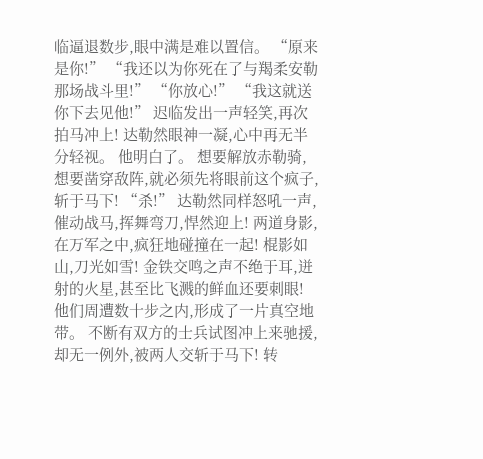临逼退数步,眼中满是难以置信。 “原来是你!” “我还以为你死在了与羯柔安勒那场战斗里!” “你放心!” “我这就送你下去见他!” 迟临发出一声轻笑,再次拍马冲上! 达勒然眼神一凝,心中再无半分轻视。 他明白了。 想要解放赤勒骑,想要凿穿敌阵,就必须先将眼前这个疯子,斩于马下! “杀!” 达勒然同样怒吼一声,催动战马,挥舞弯刀,悍然迎上! 两道身影,在万军之中,疯狂地碰撞在一起! 棍影如山,刀光如雪! 金铁交鸣之声不绝于耳,迸射的火星,甚至比飞溅的鲜血还要刺眼! 他们周遭数十步之内,形成了一片真空地带。 不断有双方的士兵试图冲上来驰援,却无一例外,被两人交斩于马下! 转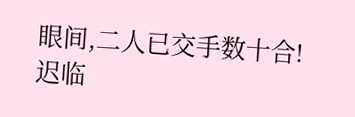眼间,二人已交手数十合! 迟临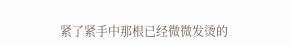紧了紧手中那根已经微微发烫的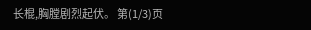长棍,胸膛剧烈起伏。 第(1/3)页